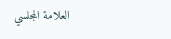العلامة المجلسي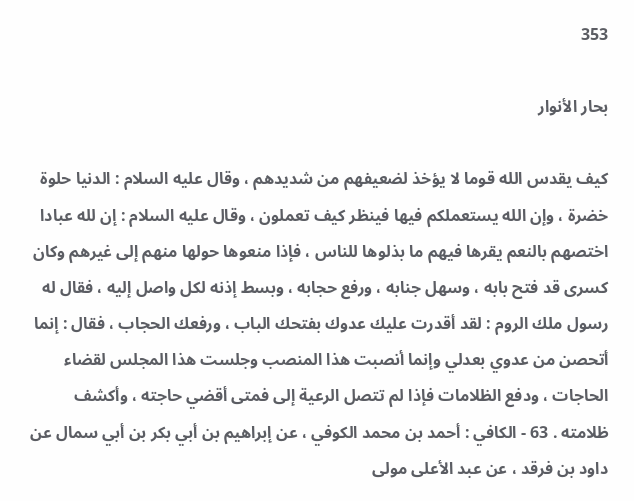353

بحار الأنوار

كيف يقدس الله قوما لا يؤخذ لضعيفهم من شديدهم ، وقال عليه السلام : الدنيا حلوة خضرة ، وإن الله يستعملكم فيها فينظر كيف تعملون ، وقال عليه السلام : إن لله عبادا اختصهم بالنعم يقرها فيهم ما بذلوها للناس ، فإذا منعوها حولها منهم إلى غيرهم وكان كسرى قد فتح بابه ، وسهل جنابه ، ورفع حجابه ، وبسط إذنه لكل واصل إليه ، فقال له رسول ملك الروم : لقد أقدرت عليك عدوك بفتحك الباب ، ورفعك الحجاب ، فقال : إنما أتحصن من عدوي بعدلي وإنما أنصبت هذا المنصب وجلست هذا المجلس لقضاء الحاجات ، ودفع الظلامات فإذا لم تتصل الرعية إلى فمتى أقضي حاجته ، وأكشف ظلامته . 63 - الكافي : أحمد بن محمد الكوفي ، عن إبراهيم بن أبي بكر بن أبي سمال عن داود بن فرقد ، عن عبد الأعلى مولى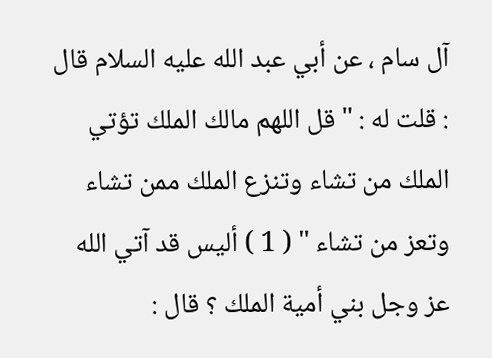آل سام ، عن أبي عبد الله عليه السلام قال : قلت له : " قل اللهم مالك الملك تؤتي الملك من تشاء وتنزع الملك ممن تشاء وتعز من تشاء " ( 1 ) أليس قد آتي الله عز وجل بني أمية الملك ؟ قال :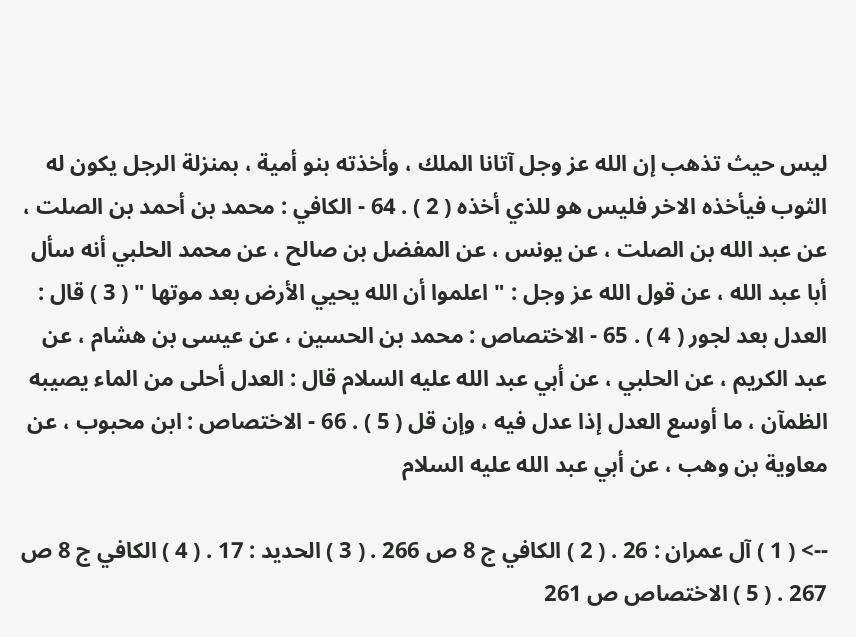ليس حيث تذهب إن الله عز وجل آتانا الملك ، وأخذته بنو أمية ، بمنزلة الرجل يكون له الثوب فيأخذه الاخر فليس هو للذي أخذه ( 2 ) . 64 - الكافي : محمد بن أحمد بن الصلت ، عن عبد الله بن الصلت ، عن يونس ، عن المفضل بن صالح ، عن محمد الحلبي أنه سأل أبا عبد الله ، عن قول الله عز وجل : " اعلموا أن الله يحيي الأرض بعد موتها " ( 3 ) قال : العدل بعد لجور ( 4 ) . 65 - الاختصاص : محمد بن الحسين ، عن عيسى بن هشام ، عن عبد الكريم ، عن الحلبي ، عن أبي عبد الله عليه السلام قال : العدل أحلى من الماء يصيبه الظمآن ، ما أوسع العدل إذا عدل فيه ، وإن قل ( 5 ) . 66 - الاختصاص : ابن محبوب ، عن معاوية بن وهب ، عن أبي عبد الله عليه السلام

--> ( 1 ) آل عمران : 26 . ( 2 ) الكافي ج 8 ص 266 . ( 3 ) الحديد : 17 . ( 4 ) الكافي ج 8 ص 267 . ( 5 ) الاختصاص ص 261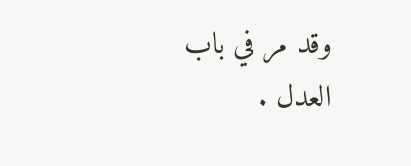وقد مر في باب العدل .